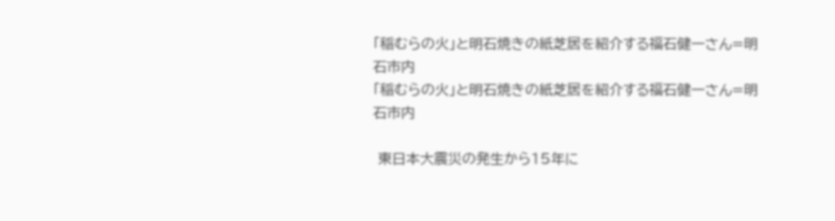「稲むらの火」と明石焼きの紙芝居を紹介する福石健一さん=明石市内
「稲むらの火」と明石焼きの紙芝居を紹介する福石健一さん=明石市内

 東日本大震災の発生から15年に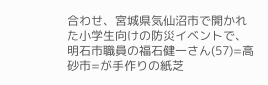合わせ、宮城県気仙沼市で開かれた小学生向けの防災イベントで、明石市職員の福石健一さん(57)=高砂市=が手作りの紙芝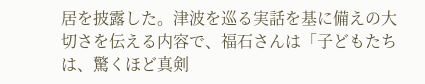居を披露した。津波を巡る実話を基に備えの大切さを伝える内容で、福石さんは「子どもたちは、驚くほど真剣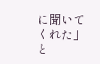に聞いてくれた」と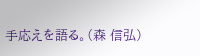手応えを語る。(森 信弘)